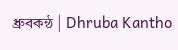ধ্রুবকন্ঠ | Dhruba Kantho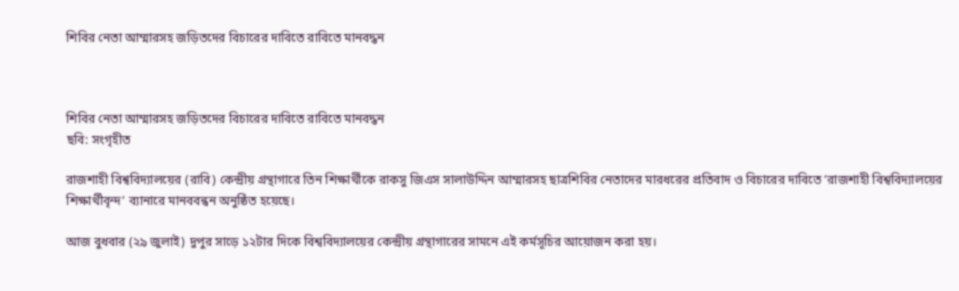শিবির নেতা আম্মারসহ জড়িতদের বিচারের দাবিতে রাবিতে মানবদ্ধন



শিবির নেতা আম্মারসহ জড়িতদের বিচারের দাবিতে রাবিতে মানবদ্ধন
ছবি: সংগৃহীত

রাজশাহী বিশ্ববিদ্যালয়ের (রাবি) কেন্দ্রীয় গ্রন্থাগারে তিন শিক্ষার্থীকে রাকসু জিএস সালাউদ্দিন আম্মারসহ ছাত্রশিবির নেতাদের মারধরের প্রতিবাদ ও বিচারের দাবিতে ‘রাজশাহী বিশ্ববিদ্যালয়ের শিক্ষার্থীবৃন্দ’ ব্যানারে মানববন্ধন অনুষ্ঠিত হয়েছে।

আজ বুধবার (২৯ জুলাই) দুপুর সাড়ে ১২টার দিকে বিশ্ববিদ্যালয়ের কেন্দ্রীয় গ্রন্থাগারের সামনে এই কর্মসূচির আয়োজন করা হয়।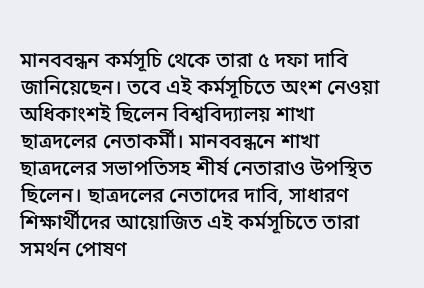মানববন্ধন কর্মসূচি থেকে তারা ৫ দফা দাবি জানিয়েছেন। তবে এই কর্মসূচিতে অংশ নেওয়া অধিকাংশই ছিলেন বিশ্ববিদ্যালয় শাখা ছাত্রদলের নেতাকর্মী। মানববন্ধনে শাখা ছাত্রদলের সভাপতিসহ শীর্ষ নেতারাও উপস্থিত ছিলেন। ছাত্রদলের নেতাদের দাবি, সাধারণ শিক্ষার্থীদের আয়োজিত এই কর্মসূচিতে তারা সমর্থন পোষণ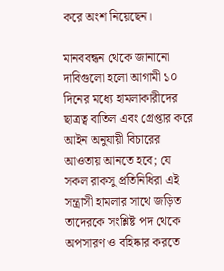করে অংশ নিয়েছেন।

মানববন্ধন থেকে জানানো দাবিগুলো হলো আগামী ১০ দিনের মধ্যে হামলাকারীদের ছাত্রত্ব বাতিল এবং গ্রেপ্তার করে আইন অনুযায়ী বিচারের আওতায় আনতে হবে; যে সকল রাকসু প্রতিনিধিরা এই সন্ত্রাসী হামলার সাথে জড়িত তাদেরকে সংশ্লিষ্ট পদ থেকে অপসারণ ও বহিষ্কার করতে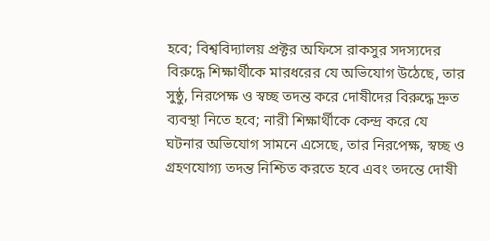হবে; বিশ্ববিদ্যালয় প্রক্টর অফিসে রাকসুর সদস্যদের বিরুদ্ধে শিক্ষার্থীকে মারধরের যে অভিযোগ উঠেছে, তার সুষ্ঠু, নিরপেক্ষ ও স্বচ্ছ তদন্ত করে দোষীদের বিরুদ্ধে দ্রুত ব্যবস্থা নিতে হবে; নারী শিক্ষার্থীকে কেন্দ্র করে যে ঘটনার অভিযোগ সামনে এসেছে, তার নিরপেক্ষ, স্বচ্ছ ও গ্রহণযোগ্য তদন্ত নিশ্চিত করতে হবে এবং তদন্তে দোষী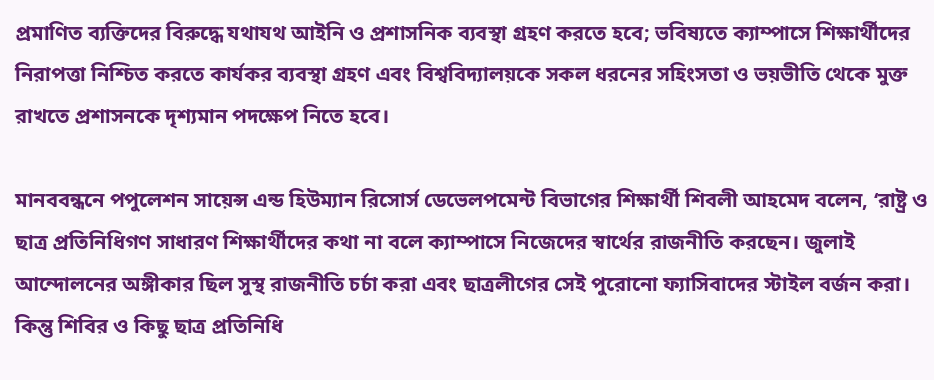প্রমাণিত ব্যক্তিদের বিরুদ্ধে যথাযথ আইনি ও প্রশাসনিক ব্যবস্থা গ্রহণ করতে হবে; ভবিষ্যতে ক্যাম্পাসে শিক্ষার্থীদের নিরাপত্তা নিশ্চিত করতে কার্যকর ব্যবস্থা গ্রহণ এবং বিশ্ববিদ্যালয়কে সকল ধরনের সহিংসতা ও ভয়ভীতি থেকে মুক্ত রাখতে প্রশাসনকে দৃশ্যমান পদক্ষেপ নিতে হবে।

মানববন্ধনে পপুলেশন সায়েন্স এন্ড হিউম্যান রিসোর্স ডেভেলপমেন্ট বিভাগের শিক্ষার্থী শিবলী আহমেদ বলেন, ‘রাষ্ট্র ও ছাত্র প্রতিনিধিগণ সাধারণ শিক্ষার্থীদের কথা না বলে ক্যাম্পাসে নিজেদের স্বার্থের রাজনীতি করছেন। জুলাই আন্দোলনের অঙ্গীকার ছিল সুস্থ রাজনীতি চর্চা করা এবং ছাত্রলীগের সেই পুরোনো ফ্যাসিবাদের স্টাইল বর্জন করা। কিন্তু শিবির ও কিছু ছাত্র প্রতিনিধি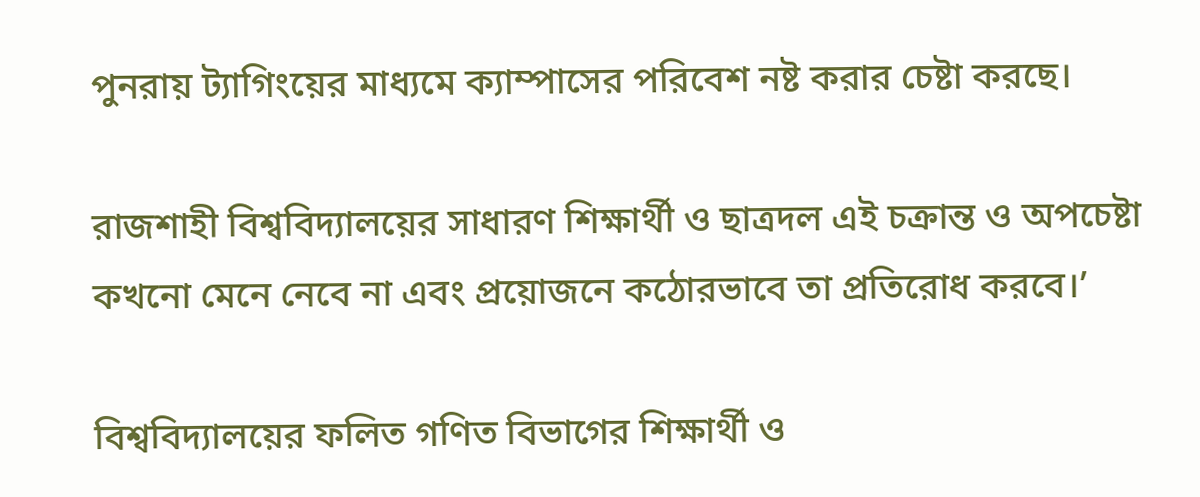পুনরায় ট্যাগিংয়ের মাধ্যমে ক্যাম্পাসের পরিবেশ নষ্ট করার চেষ্টা করছে।

রাজশাহী বিশ্ববিদ্যালয়ের সাধারণ শিক্ষার্থী ও ছাত্রদল এই চক্রান্ত ও অপচেষ্টা কখনো মেনে নেবে না এবং প্রয়োজনে কঠোরভাবে তা প্রতিরোধ করবে।’

বিশ্ববিদ্যালয়ের ফলিত গণিত বিভাগের শিক্ষার্থী ও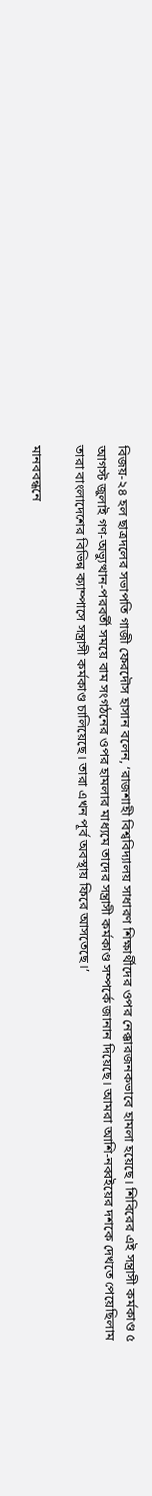বিজয়-২৪ হল ছাত্রদলের সভাপতি গাজী ফেরদৌস হাসান বলেন, ‘রাজশাহী বিশ্ববিদ্যালয় সাধারণ শিক্ষার্থীদের ওপর নেক্কারজনকভাবে হামলা হয়েছে। শিবিরের এই সন্ত্রাসী কর্মকাণ্ড ৫ আগস্ট জুলাই গণ-অভ্যুত্থান-পরবর্তী সময়ে বাম সংগঠনের ওপর হামলার মাধ্যমে তাদের সন্ত্রাসী কর্মকাণ্ড সম্পর্কে জানান দিয়েছে। আমরা আশি-নব্বইয়ের দশকে দেখতে পেয়েছিলাম তারা বাংলাদেশের বিভিন্ন ক্যাম্পাসে সন্ত্রাসী কর্মকাণ্ড চালিয়েছে। তারা এখন পূর্ব অবস্থায় ফিরে আসতেছে।’

মানববন্ধনে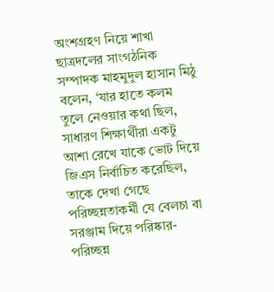অংশগ্রহণ নিয়ে শাখা ছাত্রদলের সাংগঠনিক সম্পাদক মাহমুদুল হাসান মিঠু বলেন, ‘যার হাতে কলম তুলে নেওয়ার কথা ছিল, সাধারণ শিক্ষার্থীরা একটু আশা রেখে যাকে ভোট দিয়ে জিএস নির্বাচিত করেছিল, তাকে দেখা গেছে পরিচ্ছন্নতাকর্মী যে বেলচা বা সরঞ্জাম দিয়ে পরিষ্কার-পরিচ্ছন্ন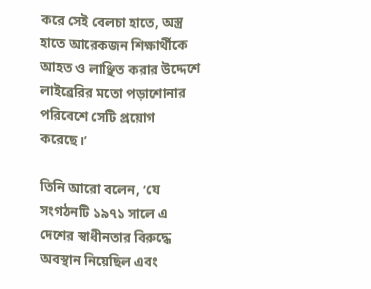করে সেই বেলচা হাতে, অস্ত্র হাতে আরেকজন শিক্ষার্থীকে আহত ও লাঞ্ছিত করার উদ্দেশে লাইব্রেরির মতো পড়াশোনার পরিবেশে সেটি প্রয়োগ করেছে।’

তিনি আরো বলেন, ‘যে সংগঠনটি ১৯৭১ সালে এ দেশের স্বাধীনতার বিরুদ্ধে অবস্থান নিয়েছিল এবং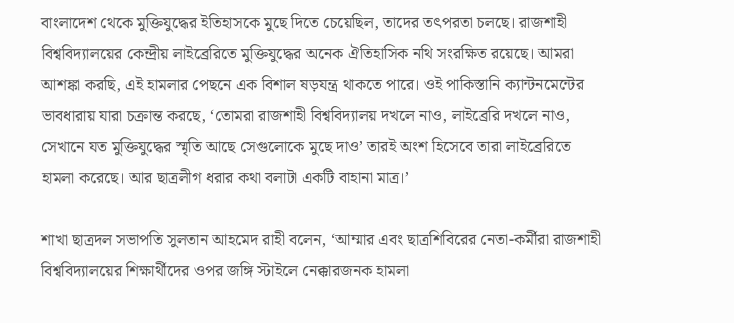বাংলাদেশ থেকে মুক্তিযুদ্ধের ইতিহাসকে মুছে দিতে চেয়েছিল, তাদের তৎপরতা চলছে। রাজশাহী বিশ্ববিদ্যালয়ের কেন্দ্রীয় লাইব্রেরিতে মুক্তিযুদ্ধের অনেক ঐতিহাসিক নথি সংরক্ষিত রয়েছে। আমরা আশঙ্কা করছি, এই হামলার পেছনে এক বিশাল ষড়যন্ত্র থাকতে পারে। ওই পাকিস্তানি ক্যান্টনমেন্টের ভাবধারায় যারা চক্রান্ত করছে, ‘তোমরা রাজশাহী বিশ্ববিদ্যালয় দখলে নাও, লাইব্রেরি দখলে নাও, সেখানে যত মুক্তিযুদ্ধের স্মৃতি আছে সেগুলোকে মুছে দাও’ তারই অংশ হিসেবে তারা লাইব্রেরিতে হামলা করেছে। আর ছাত্রলীগ ধরার কথা বলাটা একটি বাহানা মাত্র।’

শাখা ছাত্রদল সভাপতি সুলতান আহমেদ রাহী বলেন, ‘আম্মার এবং ছাত্রশিবিরের নেতা-কর্মীরা রাজশাহী বিশ্ববিদ্যালয়ের শিক্ষার্থীদের ওপর জঙ্গি স্টাইলে নেক্কারজনক হামলা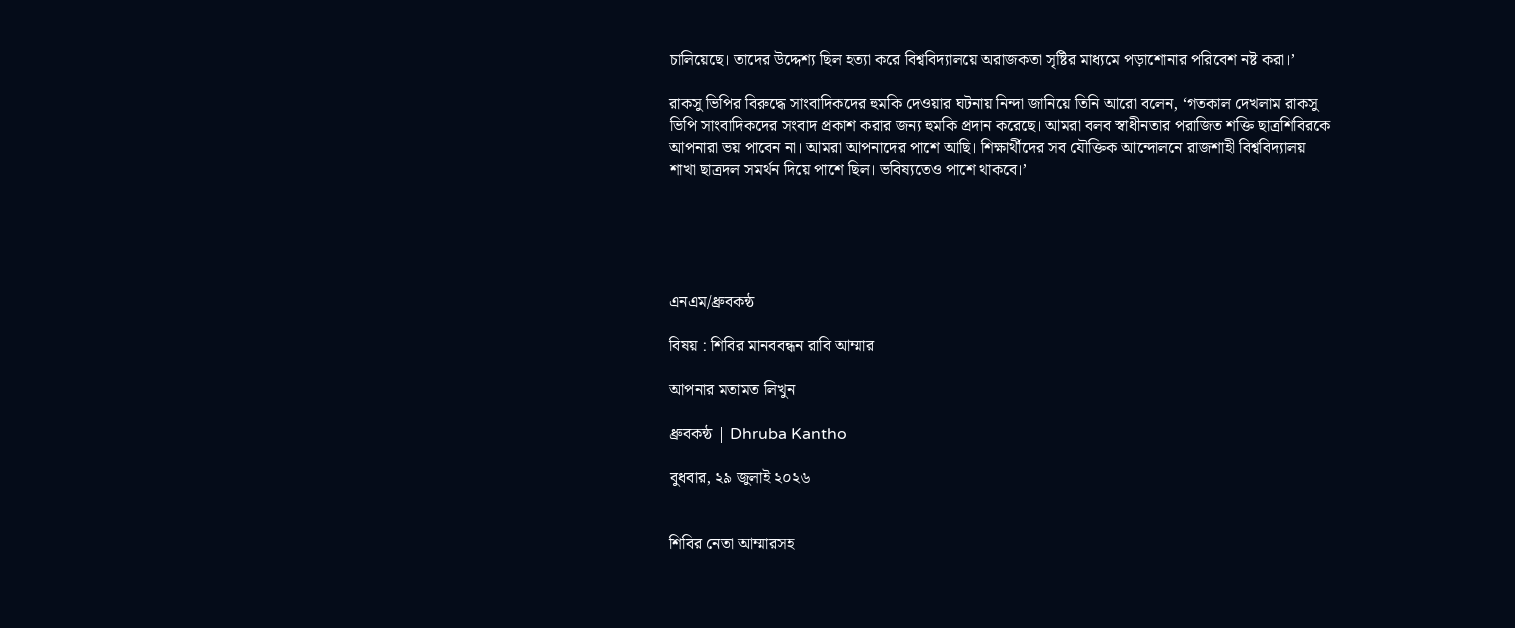চালিয়েছে। তাদের উদ্দেশ্য ছিল হত্যা করে বিশ্ববিদ্যালয়ে অরাজকতা সৃষ্টির মাধ্যমে পড়াশোনার পরিবেশ নষ্ট করা।’

রাকসু ভিপির বিরুদ্ধে সাংবাদিকদের হুমকি দেওয়ার ঘটনায় নিন্দা জানিয়ে তিনি আরো বলেন, ‘গতকাল দেখলাম রাকসু ভিপি সাংবাদিকদের সংবাদ প্রকাশ করার জন্য হুমকি প্রদান করেছে। আমরা বলব স্বাধীনতার পরাজিত শক্তি ছাত্রশিবিরকে আপনারা ভয় পাবেন না। আমরা আপনাদের পাশে আছি। শিক্ষার্থীদের সব যৌক্তিক আন্দোলনে রাজশাহী বিশ্ববিদ্যালয় শাখা ছাত্রদল সমর্থন দিয়ে পাশে ছিল। ভবিষ্যতেও পাশে থাকবে।’





এনএম/ধ্রুবকন্ঠ

বিষয় : শিবির মানববন্ধন রাবি আম্মার

আপনার মতামত লিখুন

ধ্রুবকন্ঠ | Dhruba Kantho

বুধবার, ২৯ জুলাই ২০২৬


শিবির নেতা আম্মারসহ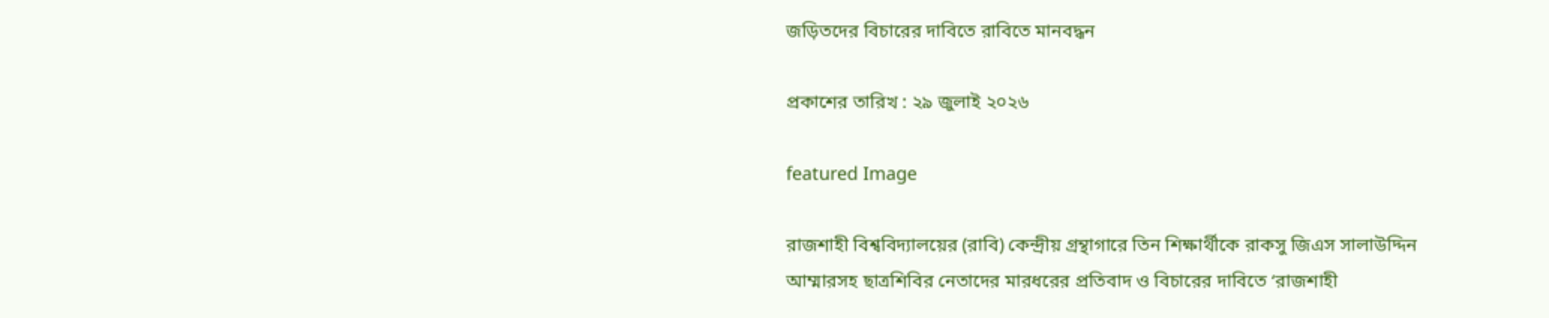জড়িতদের বিচারের দাবিতে রাবিতে মানবদ্ধন

প্রকাশের তারিখ : ২৯ জুলাই ২০২৬

featured Image

রাজশাহী বিশ্ববিদ্যালয়ের (রাবি) কেন্দ্রীয় গ্রন্থাগারে তিন শিক্ষার্থীকে রাকসু জিএস সালাউদ্দিন আম্মারসহ ছাত্রশিবির নেতাদের মারধরের প্রতিবাদ ও বিচারের দাবিতে ‘রাজশাহী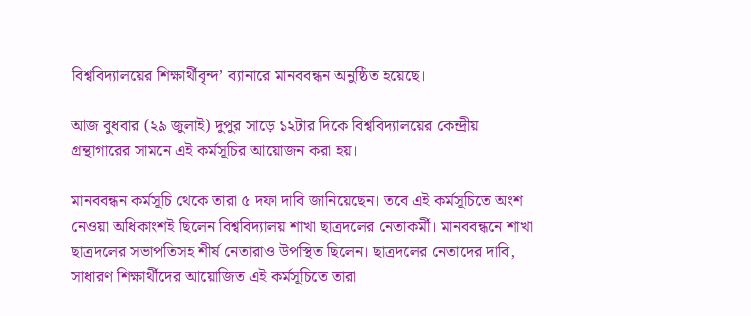বিশ্ববিদ্যালয়ের শিক্ষার্থীবৃন্দ’ ব্যানারে মানববন্ধন অনুষ্ঠিত হয়েছে।

আজ বুধবার (২৯ জুলাই) দুপুর সাড়ে ১২টার দিকে বিশ্ববিদ্যালয়ের কেন্দ্রীয় গ্রন্থাগারের সামনে এই কর্মসূচির আয়োজন করা হয়।

মানববন্ধন কর্মসূচি থেকে তারা ৫ দফা দাবি জানিয়েছেন। তবে এই কর্মসূচিতে অংশ নেওয়া অধিকাংশই ছিলেন বিশ্ববিদ্যালয় শাখা ছাত্রদলের নেতাকর্মী। মানববন্ধনে শাখা ছাত্রদলের সভাপতিসহ শীর্ষ নেতারাও উপস্থিত ছিলেন। ছাত্রদলের নেতাদের দাবি, সাধারণ শিক্ষার্থীদের আয়োজিত এই কর্মসূচিতে তারা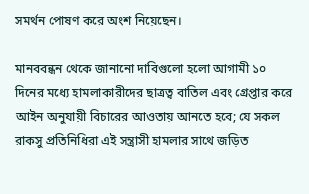সমর্থন পোষণ করে অংশ নিয়েছেন।

মানববন্ধন থেকে জানানো দাবিগুলো হলো আগামী ১০ দিনের মধ্যে হামলাকারীদের ছাত্রত্ব বাতিল এবং গ্রেপ্তার করে আইন অনুযায়ী বিচারের আওতায় আনতে হবে; যে সকল রাকসু প্রতিনিধিরা এই সন্ত্রাসী হামলার সাথে জড়িত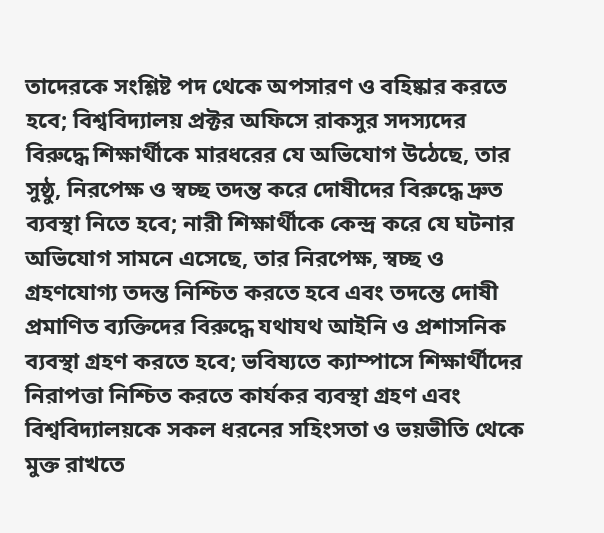তাদেরকে সংশ্লিষ্ট পদ থেকে অপসারণ ও বহিষ্কার করতে হবে; বিশ্ববিদ্যালয় প্রক্টর অফিসে রাকসুর সদস্যদের বিরুদ্ধে শিক্ষার্থীকে মারধরের যে অভিযোগ উঠেছে, তার সুষ্ঠু, নিরপেক্ষ ও স্বচ্ছ তদন্ত করে দোষীদের বিরুদ্ধে দ্রুত ব্যবস্থা নিতে হবে; নারী শিক্ষার্থীকে কেন্দ্র করে যে ঘটনার অভিযোগ সামনে এসেছে, তার নিরপেক্ষ, স্বচ্ছ ও গ্রহণযোগ্য তদন্ত নিশ্চিত করতে হবে এবং তদন্তে দোষী প্রমাণিত ব্যক্তিদের বিরুদ্ধে যথাযথ আইনি ও প্রশাসনিক ব্যবস্থা গ্রহণ করতে হবে; ভবিষ্যতে ক্যাম্পাসে শিক্ষার্থীদের নিরাপত্তা নিশ্চিত করতে কার্যকর ব্যবস্থা গ্রহণ এবং বিশ্ববিদ্যালয়কে সকল ধরনের সহিংসতা ও ভয়ভীতি থেকে মুক্ত রাখতে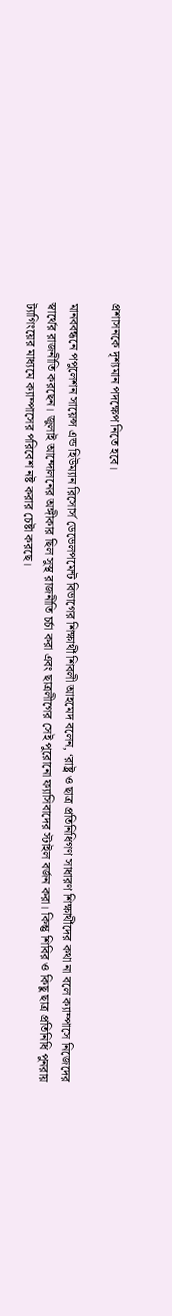প্রশাসনকে দৃশ্যমান পদক্ষেপ নিতে হবে।

মানববন্ধনে পপুলেশন সায়েন্স এন্ড হিউম্যান রিসোর্স ডেভেলপমেন্ট বিভাগের শিক্ষার্থী শিবলী আহমেদ বলেন, ‘রাষ্ট্র ও ছাত্র প্রতিনিধিগণ সাধারণ শিক্ষার্থীদের কথা না বলে ক্যাম্পাসে নিজেদের স্বার্থের রাজনীতি করছেন। জুলাই আন্দোলনের অঙ্গীকার ছিল সুস্থ রাজনীতি চর্চা করা এবং ছাত্রলীগের সেই পুরোনো ফ্যাসিবাদের স্টাইল বর্জন করা। কিন্তু শিবির ও কিছু ছাত্র প্রতিনিধি পুনরায় ট্যাগিংয়ের মাধ্যমে ক্যাম্পাসের পরিবেশ নষ্ট করার চেষ্টা করছে।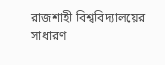রাজশাহী বিশ্ববিদ্যালয়ের সাধারণ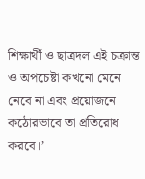শিক্ষার্থী ও ছাত্রদল এই চক্রান্ত ও অপচেষ্টা কখনো মেনে নেবে না এবং প্রয়োজনে কঠোরভাবে তা প্রতিরোধ করবে।’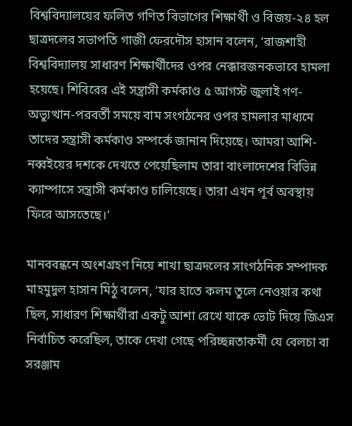বিশ্ববিদ্যালয়ের ফলিত গণিত বিভাগের শিক্ষার্থী ও বিজয়-২৪ হল ছাত্রদলের সভাপতি গাজী ফেরদৌস হাসান বলেন, ‘রাজশাহী বিশ্ববিদ্যালয় সাধারণ শিক্ষার্থীদের ওপর নেক্কারজনকভাবে হামলা হয়েছে। শিবিরের এই সন্ত্রাসী কর্মকাণ্ড ৫ আগস্ট জুলাই গণ-অভ্যুত্থান-পরবর্তী সময়ে বাম সংগঠনের ওপর হামলার মাধ্যমে তাদের সন্ত্রাসী কর্মকাণ্ড সম্পর্কে জানান দিয়েছে। আমরা আশি-নব্বইয়ের দশকে দেখতে পেয়েছিলাম তারা বাংলাদেশের বিভিন্ন ক্যাম্পাসে সন্ত্রাসী কর্মকাণ্ড চালিয়েছে। তারা এখন পূর্ব অবস্থায় ফিরে আসতেছে।’

মানববন্ধনে অংশগ্রহণ নিয়ে শাখা ছাত্রদলের সাংগঠনিক সম্পাদক মাহমুদুল হাসান মিঠু বলেন, ‘যার হাতে কলম তুলে নেওয়ার কথা ছিল, সাধারণ শিক্ষার্থীরা একটু আশা রেখে যাকে ভোট দিয়ে জিএস নির্বাচিত করেছিল, তাকে দেখা গেছে পরিচ্ছন্নতাকর্মী যে বেলচা বা সরঞ্জাম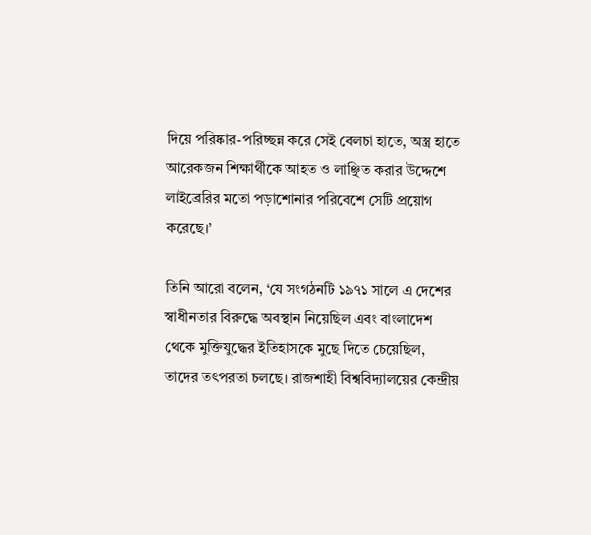দিয়ে পরিষ্কার-পরিচ্ছন্ন করে সেই বেলচা হাতে, অস্ত্র হাতে আরেকজন শিক্ষার্থীকে আহত ও লাঞ্ছিত করার উদ্দেশে লাইব্রেরির মতো পড়াশোনার পরিবেশে সেটি প্রয়োগ করেছে।’

তিনি আরো বলেন, ‘যে সংগঠনটি ১৯৭১ সালে এ দেশের স্বাধীনতার বিরুদ্ধে অবস্থান নিয়েছিল এবং বাংলাদেশ থেকে মুক্তিযুদ্ধের ইতিহাসকে মুছে দিতে চেয়েছিল, তাদের তৎপরতা চলছে। রাজশাহী বিশ্ববিদ্যালয়ের কেন্দ্রীয়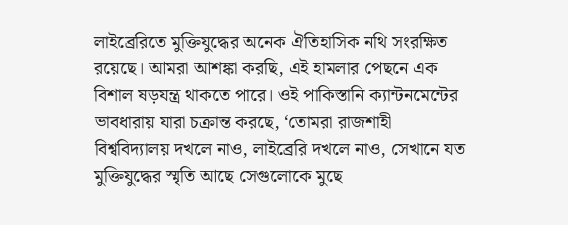লাইব্রেরিতে মুক্তিযুদ্ধের অনেক ঐতিহাসিক নথি সংরক্ষিত রয়েছে। আমরা আশঙ্কা করছি, এই হামলার পেছনে এক বিশাল ষড়যন্ত্র থাকতে পারে। ওই পাকিস্তানি ক্যান্টনমেন্টের ভাবধারায় যারা চক্রান্ত করছে, ‘তোমরা রাজশাহী বিশ্ববিদ্যালয় দখলে নাও, লাইব্রেরি দখলে নাও, সেখানে যত মুক্তিযুদ্ধের স্মৃতি আছে সেগুলোকে মুছে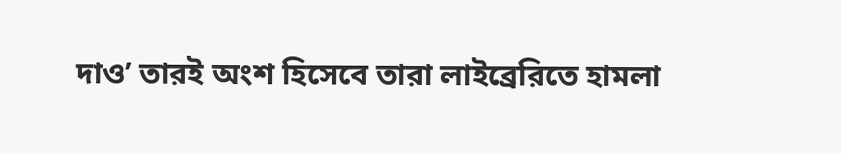দাও’ তারই অংশ হিসেবে তারা লাইব্রেরিতে হামলা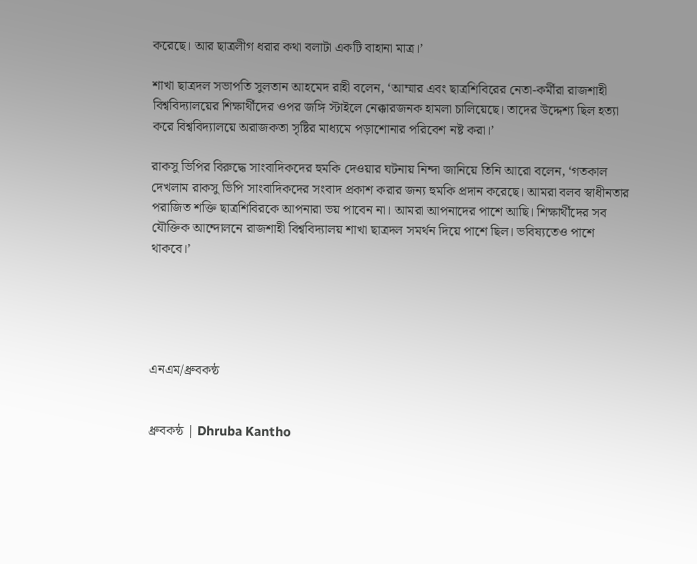করেছে। আর ছাত্রলীগ ধরার কথা বলাটা একটি বাহানা মাত্র।’

শাখা ছাত্রদল সভাপতি সুলতান আহমেদ রাহী বলেন, ‘আম্মার এবং ছাত্রশিবিরের নেতা-কর্মীরা রাজশাহী বিশ্ববিদ্যালয়ের শিক্ষার্থীদের ওপর জঙ্গি স্টাইলে নেক্কারজনক হামলা চালিয়েছে। তাদের উদ্দেশ্য ছিল হত্যা করে বিশ্ববিদ্যালয়ে অরাজকতা সৃষ্টির মাধ্যমে পড়াশোনার পরিবেশ নষ্ট করা।’

রাকসু ভিপির বিরুদ্ধে সাংবাদিকদের হুমকি দেওয়ার ঘটনায় নিন্দা জানিয়ে তিনি আরো বলেন, ‘গতকাল দেখলাম রাকসু ভিপি সাংবাদিকদের সংবাদ প্রকাশ করার জন্য হুমকি প্রদান করেছে। আমরা বলব স্বাধীনতার পরাজিত শক্তি ছাত্রশিবিরকে আপনারা ভয় পাবেন না। আমরা আপনাদের পাশে আছি। শিক্ষার্থীদের সব যৌক্তিক আন্দোলনে রাজশাহী বিশ্ববিদ্যালয় শাখা ছাত্রদল সমর্থন দিয়ে পাশে ছিল। ভবিষ্যতেও পাশে থাকবে।’





এনএম/ধ্রুবকন্ঠ


ধ্রুবকন্ঠ | Dhruba Kantho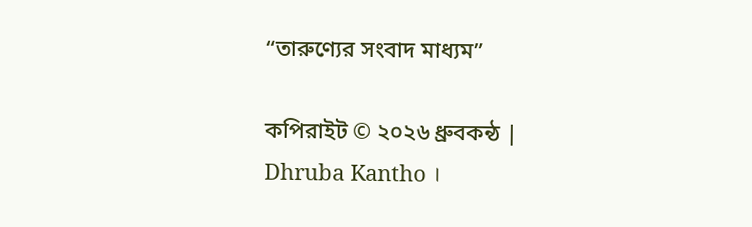“তারুণ্যের সংবাদ মাধ্যম”

কপিরাইট © ২০২৬ ধ্রুবকন্ঠ | Dhruba Kantho ।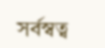সর্বস্বত্ব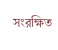সংরক্ষিত